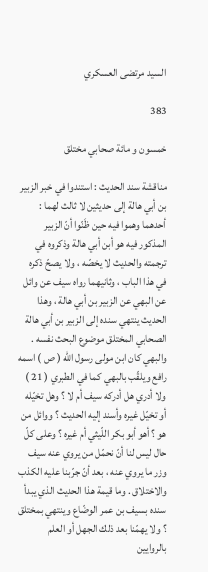السيد مرتضى العسكري

383

خمسون و مائة صحابي مختلق

مناقشة سند الحديث : استندوا في خبر الزبير بن أبي هالة إلى حديثين لا ثالث لهما : أحدهما وهموا فيه حين ظَنّوا أنّ الزبير المذكور فيه هو أبن أبي هالة وذكروه في ترجمته والحديث لا يخصّه ، ولا يصحّ ذكره في هذا الباب ، وثانيهما رواه سيف عن وائل عن البهي عن الزبير بن أبي هالة ، وهذا الحديث ينتهي سنده إلى الزبير بن أبي هالة الصحابي المختلق موضوع البحث نفسه . والبهي كان ابن مولى رسول اللّه ( ص ) اسمه رافع ويلقّب بالبهي كما في الطبري ( 21 ) ولا أدري هل أدركه سيف أم لا ؟ وهل تخيّله أو تخيّل غيره وأسند إليه الحديث ؟ ووائل من هو ؟ أهو أبو بكر اللّيثي أم غيره ؟ وعلى كلّ حال ليس لنا أنّ نحمّل من يروي عنه سيف وزر ما يروي عنه ، بعد أنّ جرّبنا عليه الكذب والاختلاق . وما قيمة هذا الحديث الذي يبدأ سنده بسيف بن عمر الوضّاع وينتهي بمختلق ؟ ولا يهمّنا بعد ذلك الجهل أو العلم بالروايين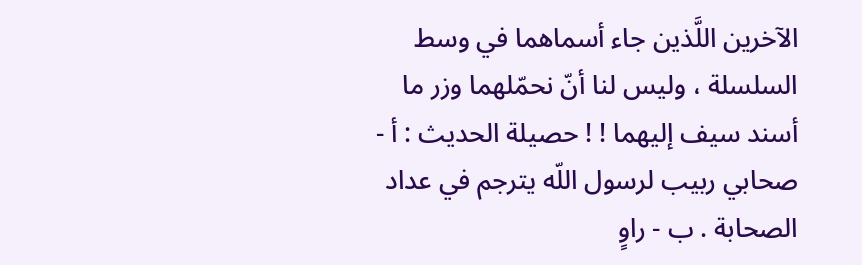الآخرين اللَّذين جاء أسماهما في وسط السلسلة ، وليس لنا أنّ نحمّلهما وزر ما أسند سيف إليهما ! ! حصيلة الحديث : أ - صحابي ربيب لرسول اللّه يترجم في عداد الصحابة . ب - راوٍ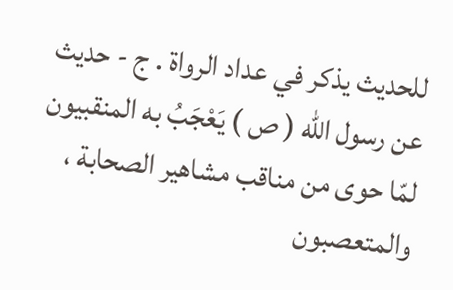للحديث يذكر في عداد الرواة . ج - حديث عن رسول اللّه ( ص ) يَعْجَبُ به المنقبيون لمّا حوى من مناقب مشاهير الصحابة ، والمتعصبون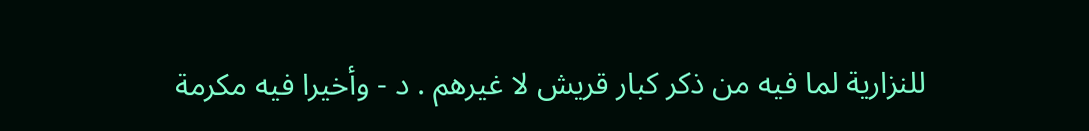للنزارية لما فيه من ذكر كبار قريش لا غيرهم . د - وأخيرا فيه مكرمة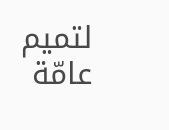لتميم عامّة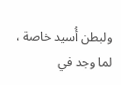ولبطن أُسيد خاصة ، لما وجد في